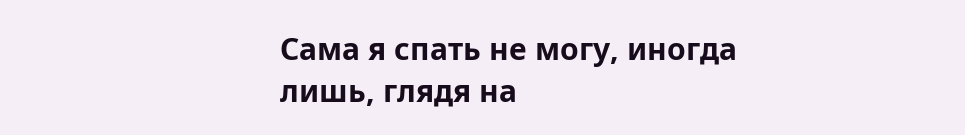Сама я спать не могу, иногда лишь, глядя на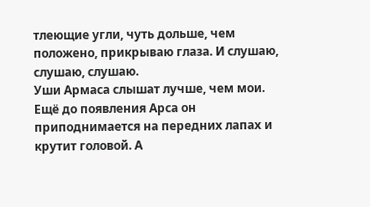тлеющие угли, чуть дольше, чем положено, прикрываю глаза. И слушаю, слушаю, слушаю.
Уши Армаса слышат лучше, чем мои. Ещё до появления Арса он приподнимается на передних лапах и крутит головой. А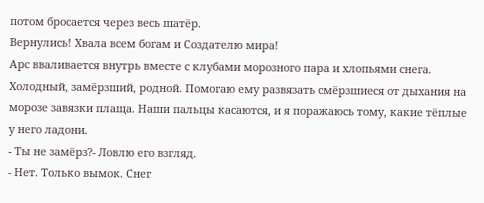потом бросается через весь шатёр.
Вернулись! Хвала всем богам и Создателю мира!
Арс вваливается внутрь вместе с клубами морозного пара и хлопьями снега. Холодный, замёрзший, родной. Помогаю ему развязать смёрзшиеся от дыхания на морозе завязки плаща. Наши пальцы касаются, и я поражаюсь тому, какие тёплые у него ладони.
- Ты не замёрз?- Ловлю его взгляд.
- Нет. Только вымок. Снег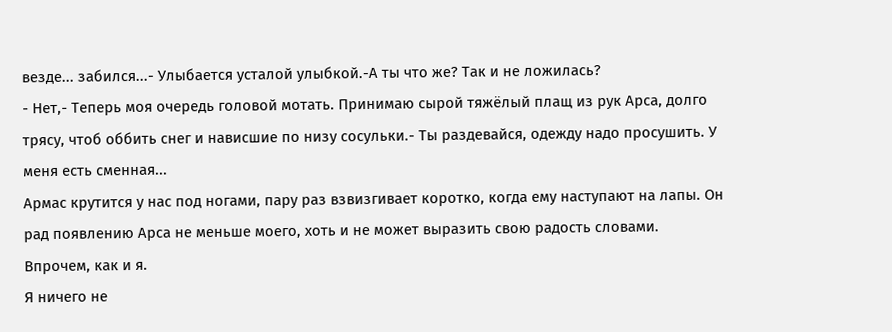везде... забился...- Улыбается усталой улыбкой.-А ты что же? Так и не ложилась?
- Нет,- Теперь моя очередь головой мотать. Принимаю сырой тяжёлый плащ из рук Арса, долго трясу, чтоб оббить снег и нависшие по низу сосульки.- Ты раздевайся, одежду надо просушить. У меня есть сменная...
Армас крутится у нас под ногами, пару раз взвизгивает коротко, когда ему наступают на лапы. Он рад появлению Арса не меньше моего, хоть и не может выразить свою радость словами. Впрочем, как и я.
Я ничего не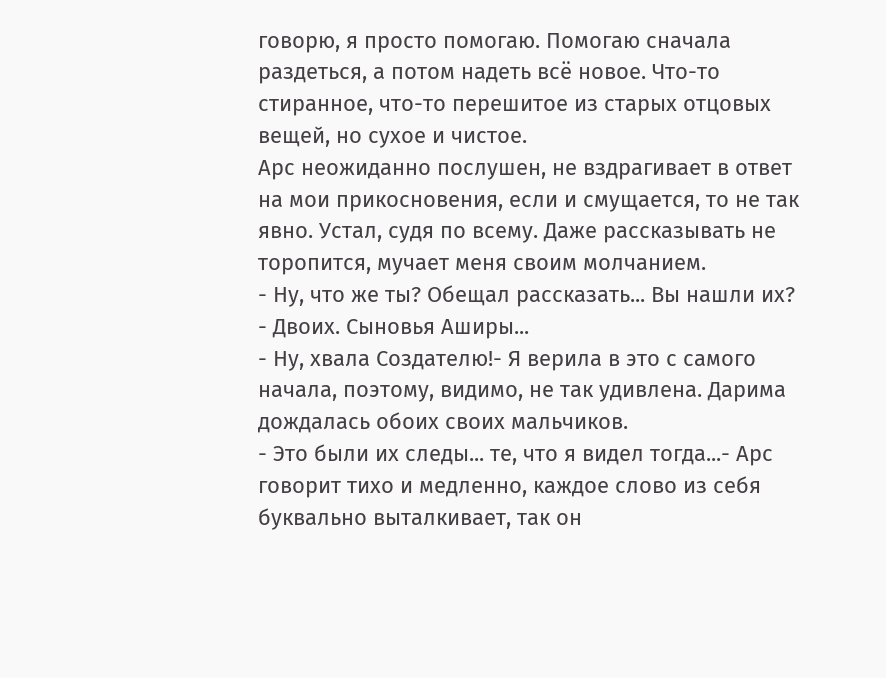говорю, я просто помогаю. Помогаю сначала раздеться, а потом надеть всё новое. Что-то стиранное, что-то перешитое из старых отцовых вещей, но сухое и чистое.
Арс неожиданно послушен, не вздрагивает в ответ на мои прикосновения, если и смущается, то не так явно. Устал, судя по всему. Даже рассказывать не торопится, мучает меня своим молчанием.
- Ну, что же ты? Обещал рассказать... Вы нашли их?
- Двоих. Сыновья Аширы...
- Ну, хвала Создателю!- Я верила в это с самого начала, поэтому, видимо, не так удивлена. Дарима дождалась обоих своих мальчиков.
- Это были их следы... те, что я видел тогда...- Арс говорит тихо и медленно, каждое слово из себя буквально выталкивает, так он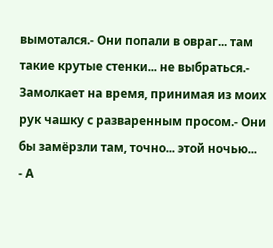вымотался.- Они попали в овраг... там такие крутые стенки... не выбраться.- Замолкает на время, принимая из моих рук чашку с разваренным просом.- Они бы замёрзли там, точно... этой ночью...
- А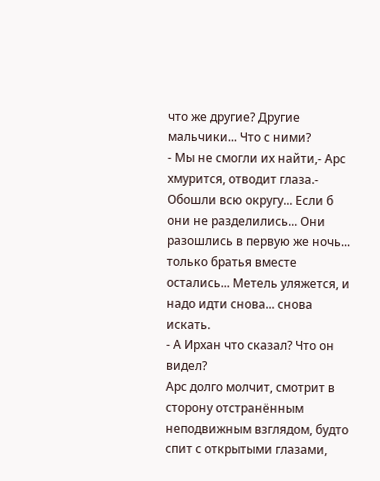что же другие? Другие мальчики... Что с ними?
- Мы не смогли их найти,- Арс хмурится, отводит глаза.- Обошли всю округу... Если б они не разделились... Они разошлись в первую же ночь... только братья вместе остались... Метель уляжется, и надо идти снова... снова искать.
- А Ирхан что сказал? Что он видел?
Арс долго молчит, смотрит в сторону отстранённым неподвижным взглядом, будто спит с открытыми глазами,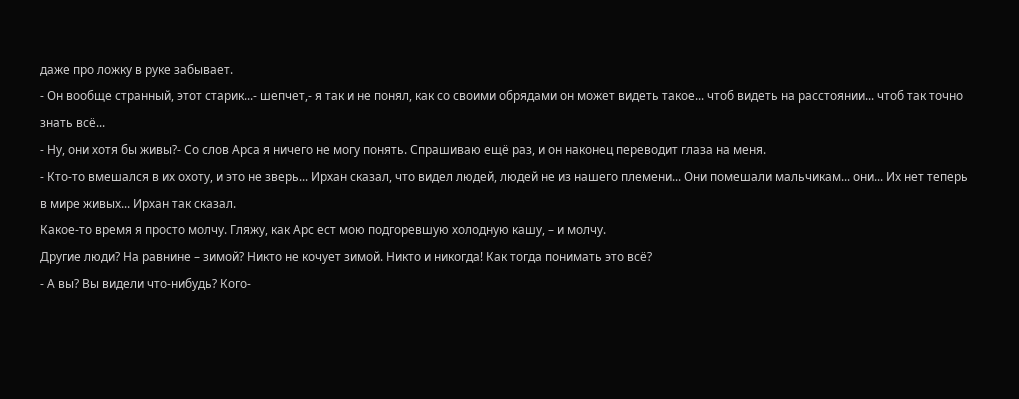даже про ложку в руке забывает.
- Он вообще странный, этот старик...- шепчет,- я так и не понял, как со своими обрядами он может видеть такое... чтоб видеть на расстоянии... чтоб так точно знать всё...
- Ну, они хотя бы живы?- Со слов Арса я ничего не могу понять. Спрашиваю ещё раз, и он наконец переводит глаза на меня.
- Кто-то вмешался в их охоту, и это не зверь... Ирхан сказал, что видел людей, людей не из нашего племени... Они помешали мальчикам... они... Их нет теперь в мире живых... Ирхан так сказал.
Какое-то время я просто молчу. Гляжу, как Арс ест мою подгоревшую холодную кашу, – и молчу.
Другие люди? На равнине – зимой? Никто не кочует зимой. Никто и никогда! Как тогда понимать это всё?
- А вы? Вы видели что-нибудь? Кого-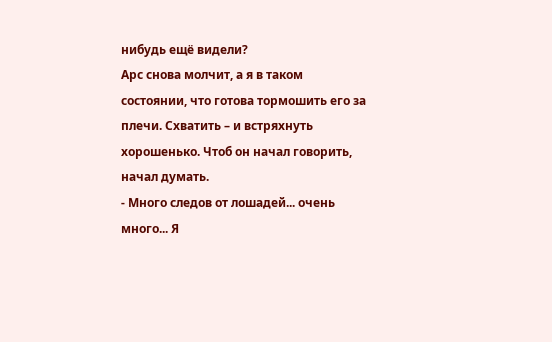нибудь ещё видели?
Арс снова молчит, а я в таком состоянии, что готова тормошить его за плечи. Схватить – и встряхнуть хорошенько. Чтоб он начал говорить, начал думать.
- Много следов от лошадей... очень много... Я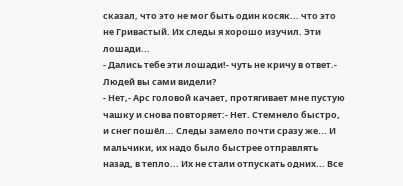сказал, что это не мог быть один косяк... что это не Гривастый. Их следы я хорошо изучил. Эти лошади...
- Дались тебе эти лошади!- чуть не кричу в ответ.- Людей вы сами видели?
- Нет,- Арс головой качает, протягивает мне пустую чашку и снова повторяет:- Нет. Стемнело быстро, и снег пошёл... Следы замело почти сразу же... И мальчики, их надо было быстрее отправлять назад, в тепло... Их не стали отпускать одних... Все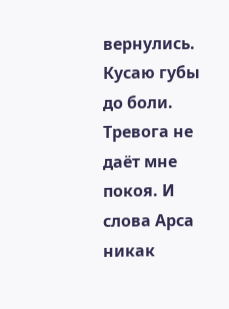вернулись.
Кусаю губы до боли. Тревога не даёт мне покоя. И слова Арса никак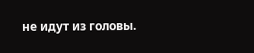не идут из головы.